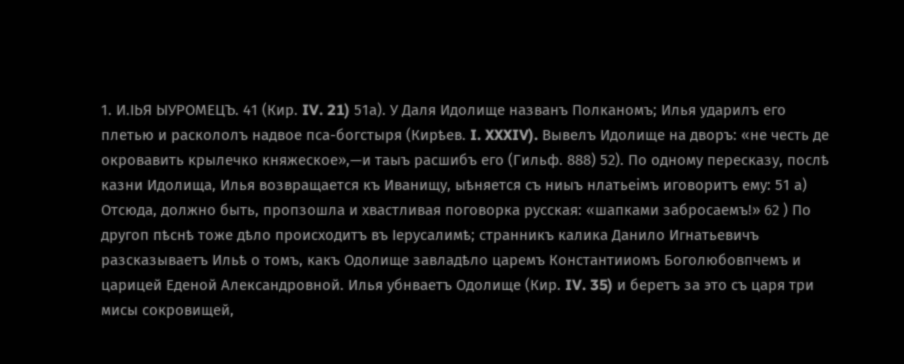1. И.ІЬЯ ЫУРОМЕЦЪ. 41 (Кир. IV. 21) 51а). У Даля Идолище названъ Полканомъ; Илья ударилъ его плетью и раскололъ надвое пса-богстыря (Кирѣев. I. XXXIV). Вывелъ Идолище на дворъ: «не честь де окровавить крылечко княжеское»,—и таыъ расшибъ его (Гильф. 888) 52). По одному пересказу, послѣ казни Идолища, Илья возвращается къ Иванищу, ыѣняется съ ниыъ нлатьеімъ иговоритъ ему: 51 а) Отсюда, должно быть, пропзошла и хвастливая поговорка русская: «шапками забросаемъ!» 62 ) По другоп пѣснѣ тоже дѣло происходитъ въ Іерусалимѣ; странникъ калика Данило Игнатьевичъ разсказываетъ Ильѣ о томъ, какъ Одолище завладѣло царемъ Константииомъ Боголюбовпчемъ и царицей Еденой Александровной. Илья убнваетъ Одолище (Кир. IV. 35) и беретъ за это съ царя три мисы сокровищей,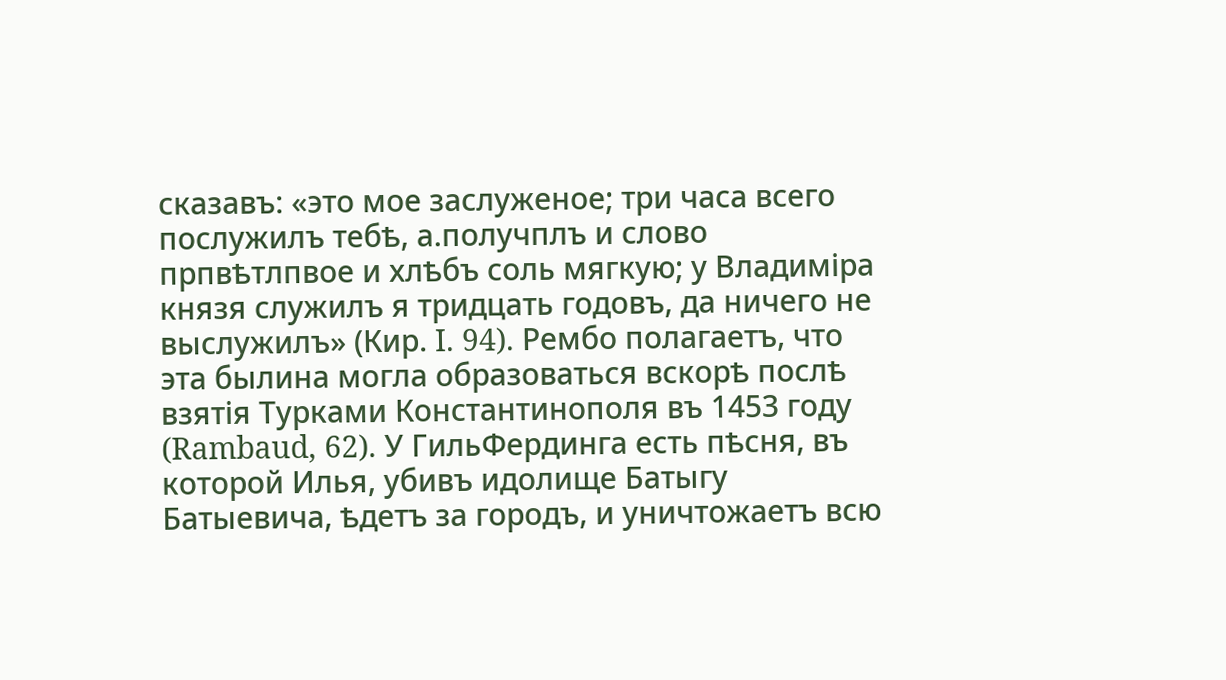сказавъ: «это мое заслуженое; три часа всего послужилъ тебѣ, а.получплъ и слово прпвѣтлпвое и хлѣбъ соль мягкую; у Владиміра князя служилъ я тридцать годовъ, да ничего не выслужилъ» (Кир. I. 94). Рембо полагаетъ, что эта былина могла образоваться вскорѣ послѣ взятія Турками Константинополя въ 1453 году (Rambaud, 62). У ГильФердинга есть пѣсня, въ которой Илья, убивъ идолище Батыгу Батыевича, ѣдетъ за городъ, и уничтожаетъ всю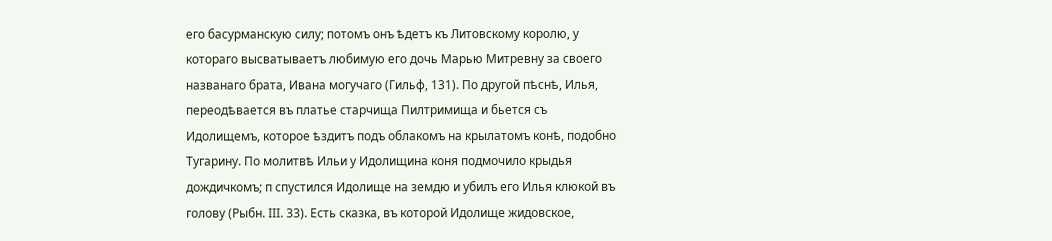его басурманскую силу; потомъ онъ ѣдетъ къ Литовскому королю, у котораго высватываетъ любимую его дочь Марью Митревну за своего названаго брата, Ивана могучаго (Гильф, 131). По другой пѣснѣ, Илья, переодѣвается въ платье старчища Пилтримища и бьется съ Идолищемъ, которое ѣздитъ подъ облакомъ на крылатомъ конѣ, подобно Тугарину. По молитвѣ Ильи у Идолищина коня подмочило крыдья дождичкомъ; п спустился Идолище на земдю и убилъ его Илья клюкой въ голову (Рыбн. III. 33). Есть сказка, въ которой Идолище жидовское,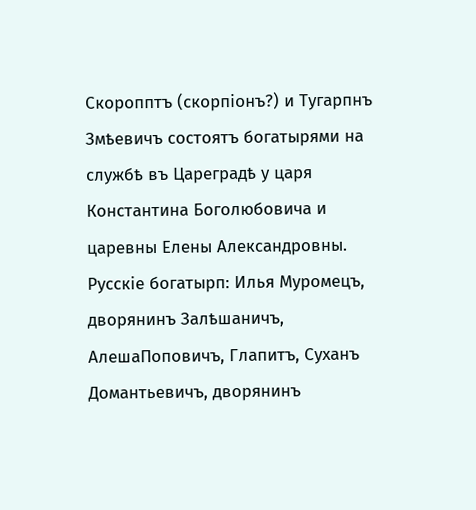Скоропптъ (скорпіонъ?) и Тугарпнъ Змѣевичъ состоятъ богатырями на службѣ въ Цареградѣ у царя Константина Боголюбовича и царевны Елены Александровны. Русскіе богатырп: Илья Муромецъ, дворянинъ Залѣшаничъ, АлешаПоповичъ, Глапитъ, Суханъ Домантьевичъ, дворянинъ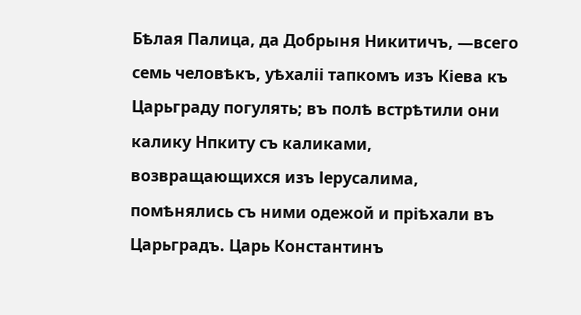Бѣлая Палица, да Добрыня Никитичъ, —всего семь человѣкъ, уѣхаліі тапкомъ изъ Кіева къ Царьграду погулять; въ полѣ встрѣтили они калику Нпкиту съ каликами, возвращающихся изъ Іерусалима, помѣнялись съ ними одежой и пріѣхали въ Царьградъ. Царь Константинъ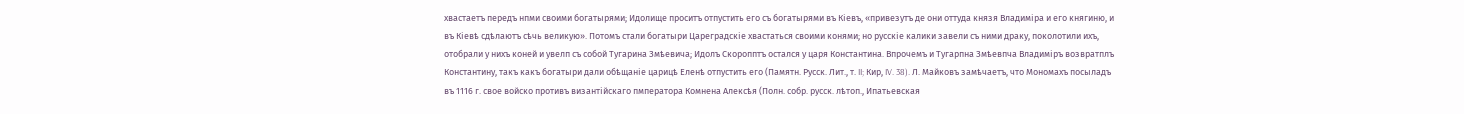хвастаетъ передъ нпми своими богатырями; Идолище проситъ отпустить его съ богатырями въ Кіевъ, «привезутъ де они оттуда князя Владиміра и его княгиню, и въ Кіевѣ сдѣлаютъ сѣчь великую». Потомъ стали богатыри Цареградскіе хвастаться своими конями; но русскіе калики завели съ ними драку, поколотили ихъ, отобрали у нихъ коней и увелп съ собой Тугарина Змѣевича; Идолъ Скоропптъ остался у царя Константина. Впрочемъ и Тугарпна Змѣевпча Владиміръ возвратплъ Константину, такъ какъ богатыри дали обѣщаніе царицѣ Еленѣ отпустить его (Памятн. Русск. Лит., т. II; Кир, IV. 38). Л. Майковъ замѣчаетъ, что Мономахъ посыладъ въ 1116 г. свое войско противъ византійскаго пмператора Комнена Алексѣя (Полн. собр. русск. лѣтоп., Ипатьевская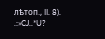лѣтоп., II. 8). .:»CJ..*U?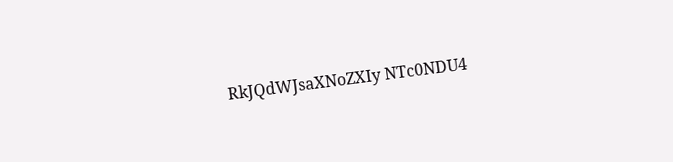RkJQdWJsaXNoZXIy NTc0NDU4